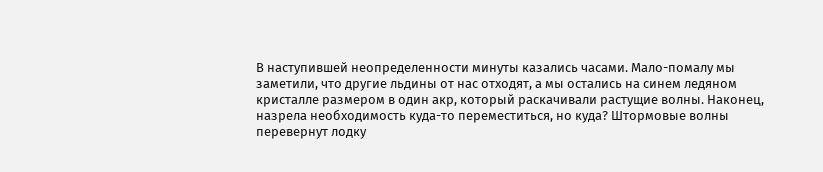В наступившей неопределенности минуты казались часами. Мало-помалу мы заметили, что другие льдины от нас отходят, а мы остались на синем ледяном кристалле размером в один акр, который раскачивали растущие волны. Наконец, назрела необходимость куда-то переместиться, но куда? Штормовые волны перевернут лодку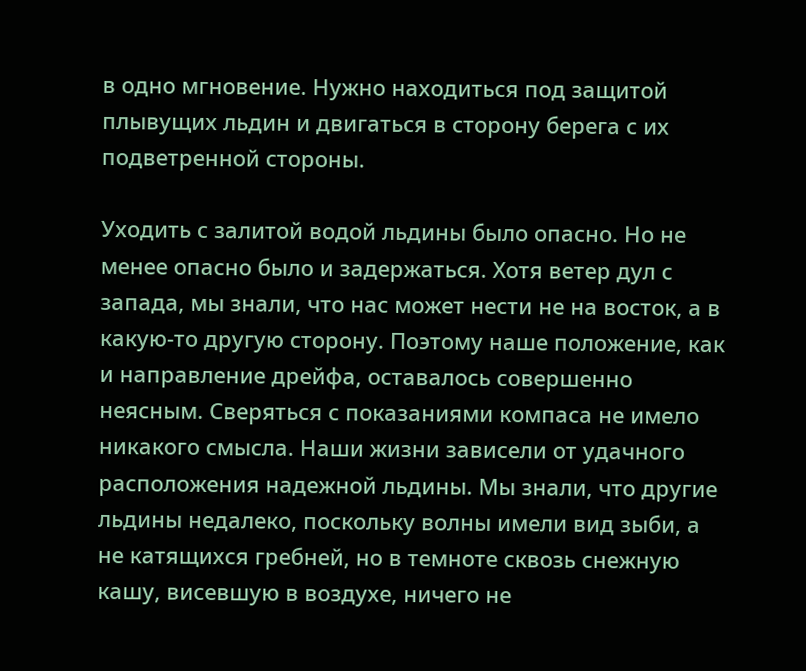в одно мгновение. Нужно находиться под защитой плывущих льдин и двигаться в сторону берега с их подветренной стороны.

Уходить с залитой водой льдины было опасно. Но не менее опасно было и задержаться. Хотя ветер дул с запада, мы знали, что нас может нести не на восток, а в какую-то другую сторону. Поэтому наше положение, как и направление дрейфа, оставалось совершенно неясным. Сверяться с показаниями компаса не имело никакого смысла. Наши жизни зависели от удачного расположения надежной льдины. Мы знали, что другие льдины недалеко, поскольку волны имели вид зыби, а не катящихся гребней, но в темноте сквозь снежную кашу, висевшую в воздухе, ничего не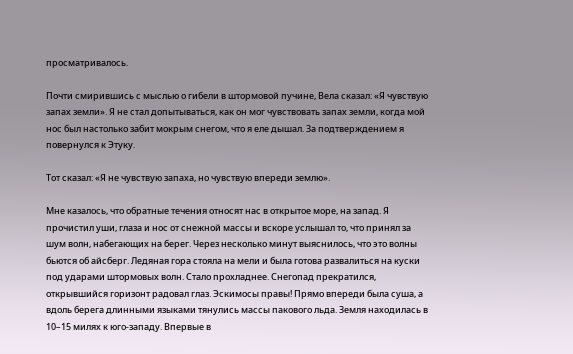просматривалось.

Почти смирившись с мыслью о гибели в штормовой пучине, Вела сказал: «Я чувствую запах земли». Я не стал допытываться, как он мог чувствовать запах земли, когда мой нос был настолько забит мокрым снегом, что я еле дышал. За подтверждением я повернулся к Этуку.

Тот сказал: «Я не чувствую запаха, но чувствую впереди землю».

Мне казалось, что обратные течения относят нас в открытое море, на запад. Я прочистил уши, глаза и нос от снежной массы и вскоре услышал то, что принял за шум волн, набегающих на берег. Через несколько минут выяснилось, что это волны бьются об айсберг. Ледяная гора стояла на мели и была готова развалиться на куски под ударами штормовых волн. Стало прохладнее. Снегопад прекратился, открывшийся горизонт радовал глаз. Эскимосы правы! Прямо впереди была суша, а вдоль берега длинными языками тянулись массы пакового льда. Земля находилась в 10–15 милях к юго-западу. Впервые в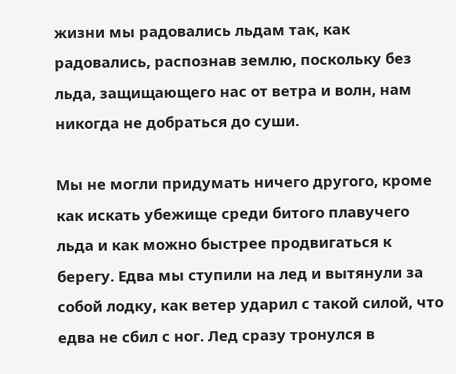жизни мы радовались льдам так, как радовались, распознав землю, поскольку без льда, защищающего нас от ветра и волн, нам никогда не добраться до суши.

Мы не могли придумать ничего другого, кроме как искать убежище среди битого плавучего льда и как можно быстрее продвигаться к берегу. Едва мы ступили на лед и вытянули за собой лодку, как ветер ударил с такой силой, что едва не сбил с ног. Лед сразу тронулся в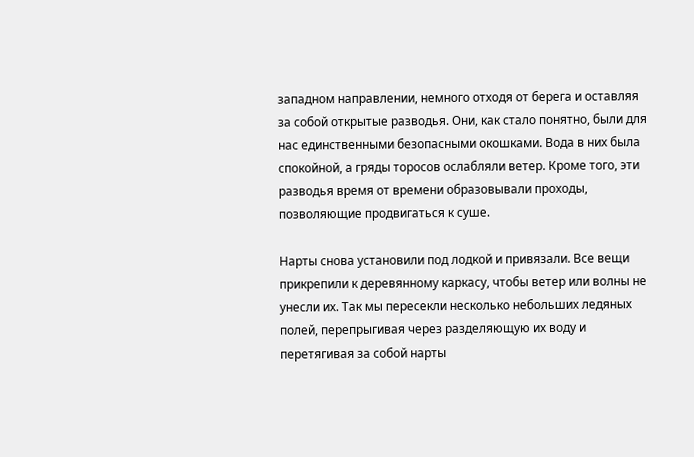западном направлении, немного отходя от берега и оставляя за собой открытые разводья. Они, как стало понятно, были для нас единственными безопасными окошками. Вода в них была спокойной, а гряды торосов ослабляли ветер. Кроме того, эти разводья время от времени образовывали проходы, позволяющие продвигаться к суше.

Нарты снова установили под лодкой и привязали. Все вещи прикрепили к деревянному каркасу, чтобы ветер или волны не унесли их. Так мы пересекли несколько небольших ледяных полей, перепрыгивая через разделяющую их воду и перетягивая за собой нарты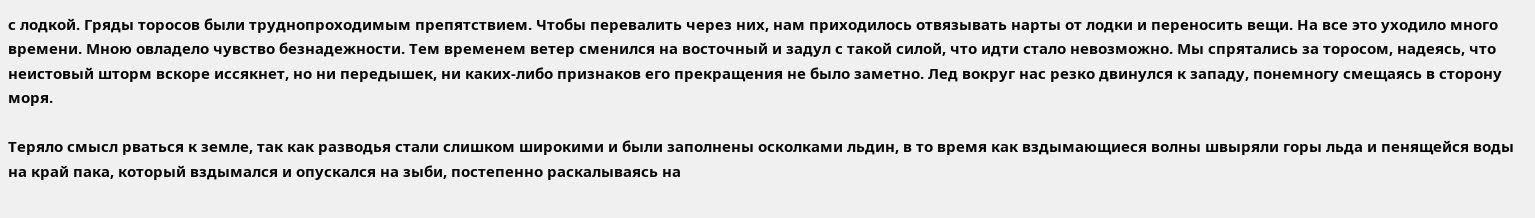с лодкой. Гряды торосов были труднопроходимым препятствием. Чтобы перевалить через них, нам приходилось отвязывать нарты от лодки и переносить вещи. На все это уходило много времени. Мною овладело чувство безнадежности. Тем временем ветер сменился на восточный и задул с такой силой, что идти стало невозможно. Мы спрятались за торосом, надеясь, что неистовый шторм вскоре иссякнет, но ни передышек, ни каких-либо признаков его прекращения не было заметно. Лед вокруг нас резко двинулся к западу, понемногу смещаясь в сторону моря.

Теряло смысл рваться к земле, так как разводья стали слишком широкими и были заполнены осколками льдин, в то время как вздымающиеся волны швыряли горы льда и пенящейся воды на край пака, который вздымался и опускался на зыби, постепенно раскалываясь на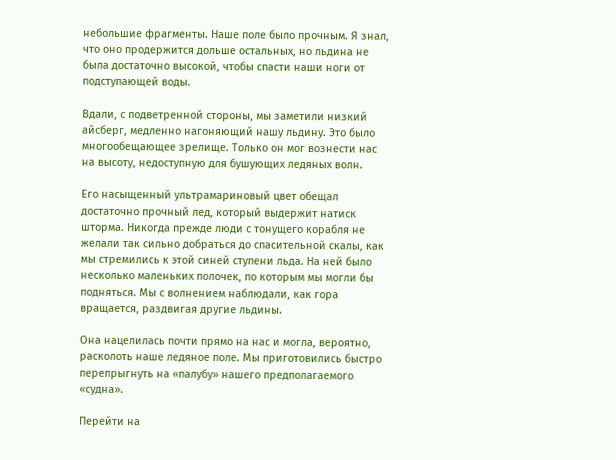небольшие фрагменты. Наше поле было прочным. Я знал, что оно продержится дольше остальных, но льдина не была достаточно высокой, чтобы спасти наши ноги от подступающей воды.

Вдали, с подветренной стороны, мы заметили низкий айсберг, медленно нагоняющий нашу льдину. Это было многообещающее зрелище. Только он мог вознести нас на высоту, недоступную для бушующих ледяных волн.

Его насыщенный ультрамариновый цвет обещал достаточно прочный лед, который выдержит натиск шторма. Никогда прежде люди с тонущего корабля не желали так сильно добраться до спасительной скалы, как мы стремились к этой синей ступени льда. На ней было несколько маленьких полочек, по которым мы могли бы подняться. Мы с волнением наблюдали, как гора вращается, раздвигая другие льдины.

Она нацелилась почти прямо на нас и могла, вероятно, расколоть наше ледяное поле. Мы приготовились быстро перепрыгнуть на «палубу» нашего предполагаемого «судна».

Перейти на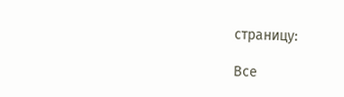страницу:

Все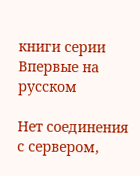книги серии Впервые на русском

Нет соединения с сервером,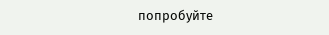попробуйте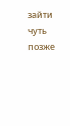зайти чуть позже